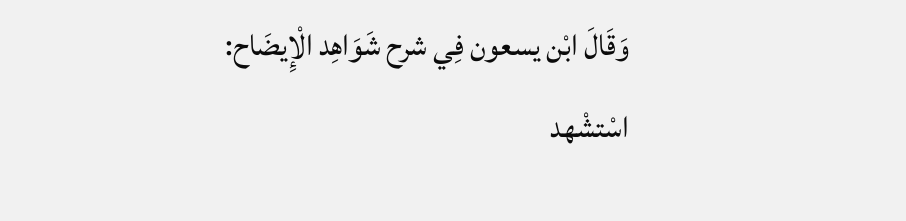وَقَالَ ابْن يسعون فِي شرح شَوَاهِد الْإِيضَاح: اسْتشْهد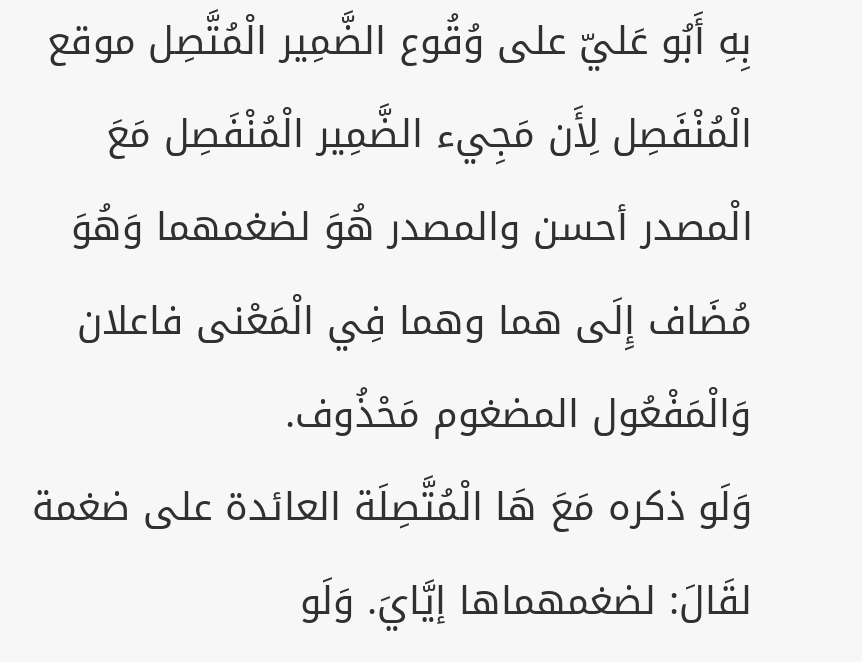بِهِ أَبُو عَليّ على وُقُوع الضَّمِير الْمُتَّصِل موقع الْمُنْفَصِل لِأَن مَجِيء الضَّمِير الْمُنْفَصِل مَعَ الْمصدر أحسن والمصدر هُوَ لضغمهما وَهُوَ مُضَاف إِلَى هما وهما فِي الْمَعْنى فاعلان وَالْمَفْعُول المضغوم مَحْذُوف.
وَلَو ذكره مَعَ هَا الْمُتَّصِلَة العائدة على ضغمة لقَالَ: لضغمهماها إيَّايَ. وَلَو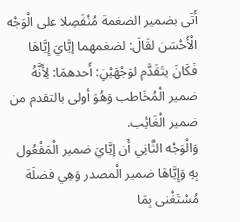أَتَى بضمير الضغمة مُنْفَصِلا على الْوَجْه الْأَحْسَن لقَالَ: لضغمهما إيَّايَ إِيَّاهَا فَكَانَ يتَقَدَّم لوَجْهَيْنِ: أَحدهمَا: لِأَنَّهُ ضمير الْمُخَاطب وَهُوَ أولى بالتقدم من ضمير الْغَائِب.
وَالْوَجْه الثَّانِي أَن إيَّايَ ضمير الْمَفْعُول بِهِ وَإِيَّاهَا ضمير الْمصدر وَهِي فضلَة مُسْتَغْنى بِمَا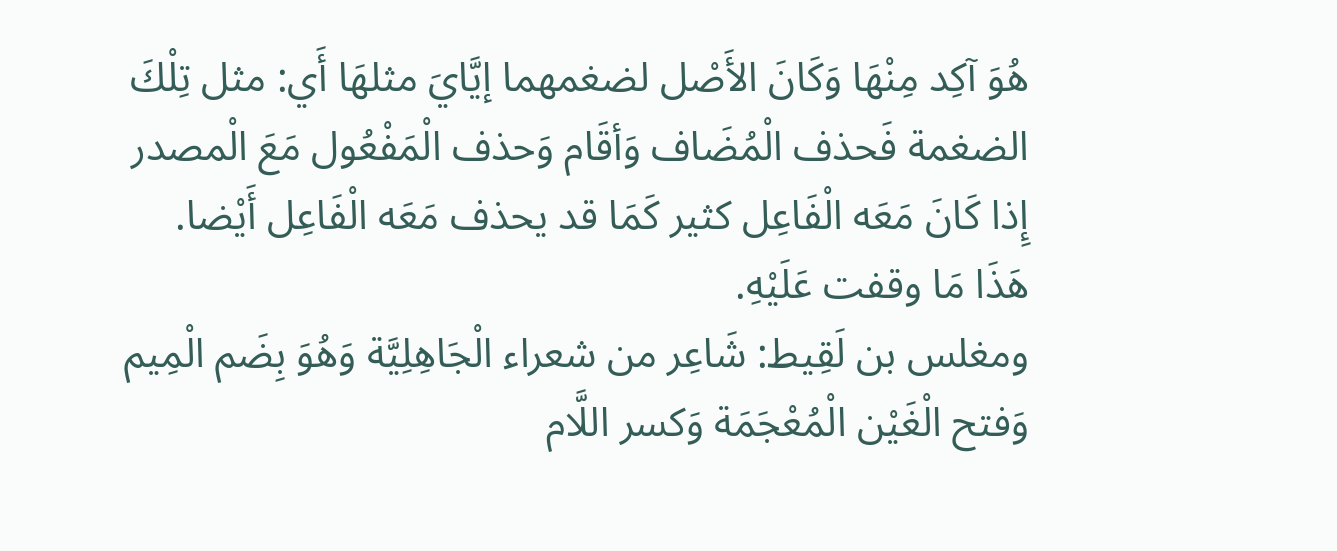هُوَ آكِد مِنْهَا وَكَانَ الأَصْل لضغمهما إيَّايَ مثلهَا أَي: مثل تِلْكَ الضغمة فَحذف الْمُضَاف وَأقَام وَحذف الْمَفْعُول مَعَ الْمصدر إِذا كَانَ مَعَه الْفَاعِل كثير كَمَا قد يحذف مَعَه الْفَاعِل أَيْضا.
هَذَا مَا وقفت عَلَيْهِ.
ومغلس بن لَقِيط: شَاعِر من شعراء الْجَاهِلِيَّة وَهُوَ بِضَم الْمِيم وَفتح الْغَيْن الْمُعْجَمَة وَكسر اللَّام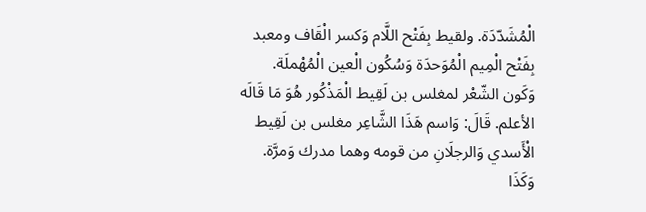الْمُشَدّدَة. ولقيط بِفَتْح اللَّام وَكسر الْقَاف ومعبد بِفَتْح الْمِيم الْمُوَحدَة وَسُكُون الْعين الْمُهْملَة.
وَكَون الشّعْر لمغلس بن لَقِيط الْمَذْكُور هُوَ مَا قَالَه الأعلم. قَالَ: وَاسم هَذَا الشَّاعِر مغلس بن لَقِيط الْأَسدي وَالرجلَانِ من قومه وهما مدرك وَمرَّة.
وَكَذَا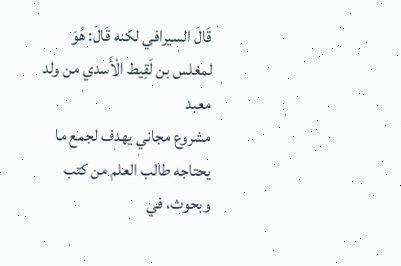قَالَ السيرافي لكنه قَالَ: هُوَ لمغلس بن لَقِيط الْأَسدي من ولد معبد
مشروع مجاني يهدف لجمع ما يحتاجه طالب العلم من كتب وبحوث، في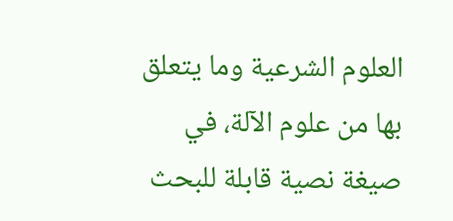العلوم الشرعية وما يتعلق بها من علوم الآلة، في صيغة نصية قابلة للبحث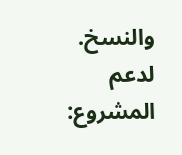والنسخ.
لدعم المشروع: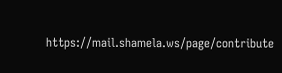https://mail.shamela.ws/page/contribute